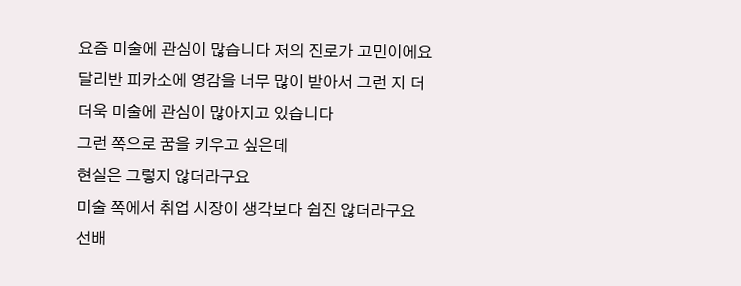요즘 미술에 관심이 많습니다 저의 진로가 고민이에요
달리반 피카소에 영감을 너무 많이 받아서 그런 지 더더욱 미술에 관심이 많아지고 있습니다
그런 쪽으로 꿈을 키우고 싶은데
현실은 그렇지 않더라구요
미술 쪽에서 취업 시장이 생각보다 쉽진 않더라구요
선배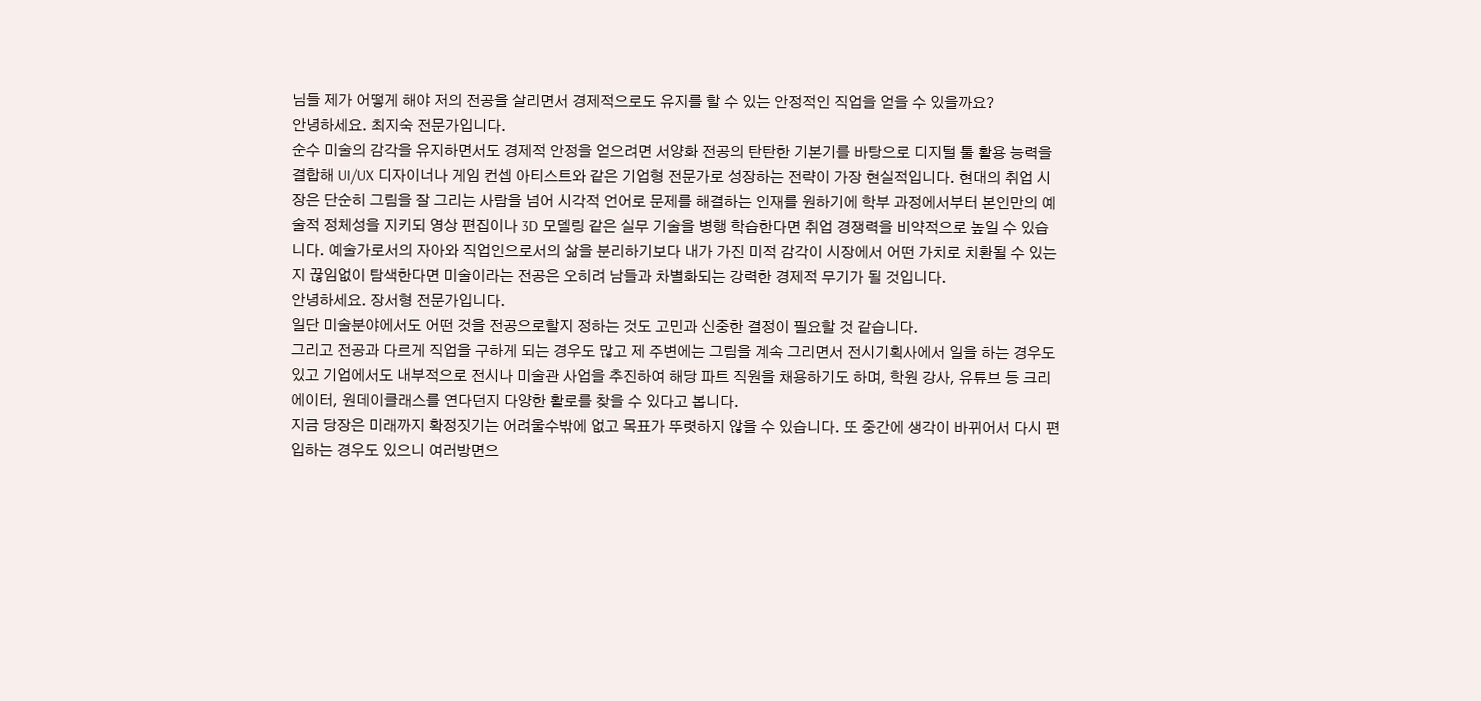님들 제가 어떻게 해야 저의 전공을 살리면서 경제적으로도 유지를 할 수 있는 안정적인 직업을 얻을 수 있을까요?
안녕하세요. 최지숙 전문가입니다.
순수 미술의 감각을 유지하면서도 경제적 안정을 얻으려면 서양화 전공의 탄탄한 기본기를 바탕으로 디지털 툴 활용 능력을 결합해 UI/UX 디자이너나 게임 컨셉 아티스트와 같은 기업형 전문가로 성장하는 전략이 가장 현실적입니다. 현대의 취업 시장은 단순히 그림을 잘 그리는 사람을 넘어 시각적 언어로 문제를 해결하는 인재를 원하기에 학부 과정에서부터 본인만의 예술적 정체성을 지키되 영상 편집이나 3D 모델링 같은 실무 기술을 병행 학습한다면 취업 경쟁력을 비약적으로 높일 수 있습니다. 예술가로서의 자아와 직업인으로서의 삶을 분리하기보다 내가 가진 미적 감각이 시장에서 어떤 가치로 치환될 수 있는지 끊임없이 탐색한다면 미술이라는 전공은 오히려 남들과 차별화되는 강력한 경제적 무기가 될 것입니다.
안녕하세요. 장서형 전문가입니다.
일단 미술분야에서도 어떤 것을 전공으로할지 정하는 것도 고민과 신중한 결정이 필요할 것 같습니다.
그리고 전공과 다르게 직업을 구하게 되는 경우도 많고 제 주변에는 그림을 계속 그리면서 전시기획사에서 일을 하는 경우도 있고 기업에서도 내부적으로 전시나 미술관 사업을 추진하여 해당 파트 직원을 채용하기도 하며, 학원 강사, 유튜브 등 크리에이터, 원데이클래스를 연다던지 다양한 활로를 찾을 수 있다고 봅니다.
지금 당장은 미래까지 확정짓기는 어려울수밖에 없고 목표가 뚜렷하지 않을 수 있습니다. 또 중간에 생각이 바뀌어서 다시 편입하는 경우도 있으니 여러방면으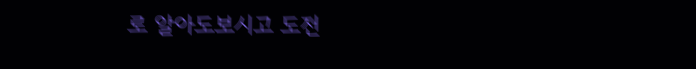로 알아도보시고 도전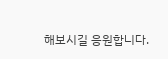해보시길 응원합니다.